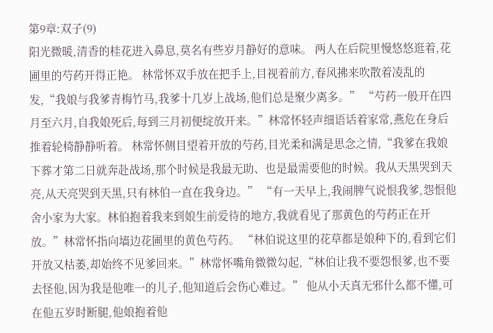第9章:双子(9)
阳光微暖,清香的桂花进入鼻息,莫名有些岁月静好的意味。 两人在后院里慢悠悠逛着,花圃里的芍药开得正艳。 林常怀双手放在把手上,目视着前方,春风拂来吹散着凌乱的发,“我娘与我爹青梅竹马,我爹十几岁上战场,他们总是聚少离多。” “芍药一般开在四月至六月,自我娘死后,每到三月初便绽放开来。”林常怀轻声细语话着家常,燕危在身后推着轮椅静静听着。 林常怀侧目望着开放的芍药,目光柔和满是思念之情,“我爹在我娘下葬才第二日就奔赴战场,那个时候是我最无助、也是最需要他的时候。我从天黑哭到天亮,从天亮哭到天黑,只有林伯一直在我身边。” “有一天早上,我闹脾气说恨我爹,怨恨他舍小家为大家。林伯抱着我来到娘生前爱待的地方,我就看见了那黄色的芍药正在开放。”林常怀指向墙边花圃里的黄色芍药。 “林伯说这里的花草都是娘种下的,看到它们开放又枯萎,却始终不见爹回来。”林常怀嘴角微微勾起,“林伯让我不要怨恨爹,也不要去怪他,因为我是他唯一的儿子,他知道后会伤心难过。” 他从小天真无邪什么都不懂,可在他五岁时断腿,他娘抱着他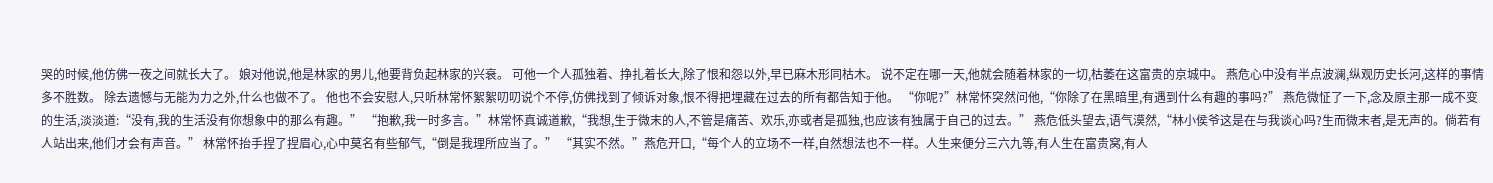哭的时候,他仿佛一夜之间就长大了。 娘对他说,他是林家的男儿,他要背负起林家的兴衰。 可他一个人孤独着、挣扎着长大,除了恨和怨以外,早已麻木形同枯木。 说不定在哪一天,他就会随着林家的一切,枯萎在这富贵的京城中。 燕危心中没有半点波澜,纵观历史长河,这样的事情多不胜数。 除去遗憾与无能为力之外,什么也做不了。 他也不会安慰人,只听林常怀絮絮叨叨说个不停,仿佛找到了倾诉对象,恨不得把埋藏在过去的所有都告知于他。 “你呢?”林常怀突然问他,“你除了在黑暗里,有遇到什么有趣的事吗?” 燕危微怔了一下,念及原主那一成不变的生活,淡淡道:“没有,我的生活没有你想象中的那么有趣。” “抱歉,我一时多言。”林常怀真诚道歉,“我想,生于微末的人,不管是痛苦、欢乐,亦或者是孤独,也应该有独属于自己的过去。” 燕危低头望去,语气漠然,“林小侯爷这是在与我谈心吗?生而微末者,是无声的。倘若有人站出来,他们才会有声音。” 林常怀抬手捏了捏眉心,心中莫名有些郁气,“倒是我理所应当了。” “其实不然。”燕危开口,“每个人的立场不一样,自然想法也不一样。人生来便分三六九等,有人生在富贵窝,有人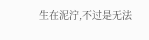生在泥泞,不过是无法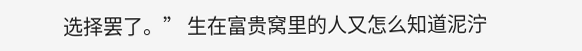选择罢了。” 生在富贵窝里的人又怎么知道泥泞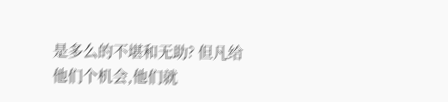是多么的不堪和无助? 但凡给他们个机会,他们就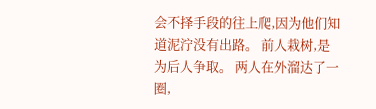会不择手段的往上爬,因为他们知道泥泞没有出路。 前人栽树,是为后人争取。 两人在外溜达了一圈,